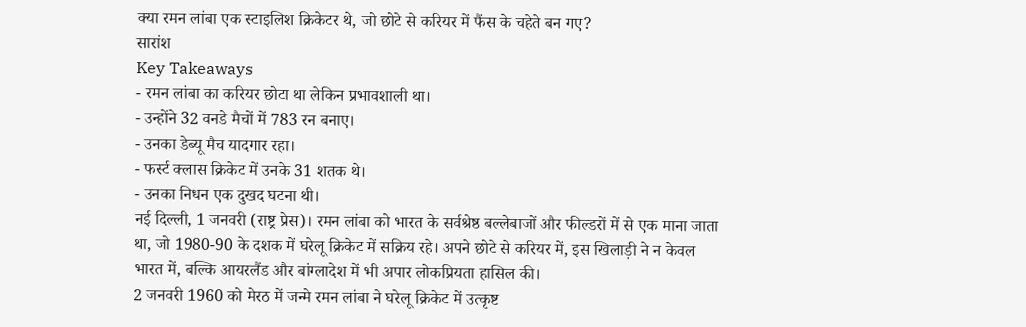क्या रमन लांबा एक स्टाइलिश क्रिकेटर थे, जो छोटे से करियर में फैंस के चहेते बन गए?
सारांश
Key Takeaways
- रमन लांबा का करियर छोटा था लेकिन प्रभावशाली था।
- उन्होंने 32 वनडे मैचों में 783 रन बनाए।
- उनका डेब्यू मैच यादगार रहा।
- फर्स्ट क्लास क्रिकेट में उनके 31 शतक थे।
- उनका निधन एक दुखद घटना थी।
नई दिल्ली, 1 जनवरी (राष्ट्र प्रेस)। रमन लांबा को भारत के सर्वश्रेष्ठ बल्लेबाजों और फील्डरों में से एक माना जाता था, जो 1980-90 के दशक में घरेलू क्रिकेट में सक्रिय रहे। अपने छोटे से करियर में, इस खिलाड़ी ने न केवल भारत में, बल्कि आयरलैंड और बांग्लादेश में भी अपार लोकप्रियता हासिल की।
2 जनवरी 1960 को मेरठ में जन्मे रमन लांबा ने घरेलू क्रिकेट में उत्कृष्ट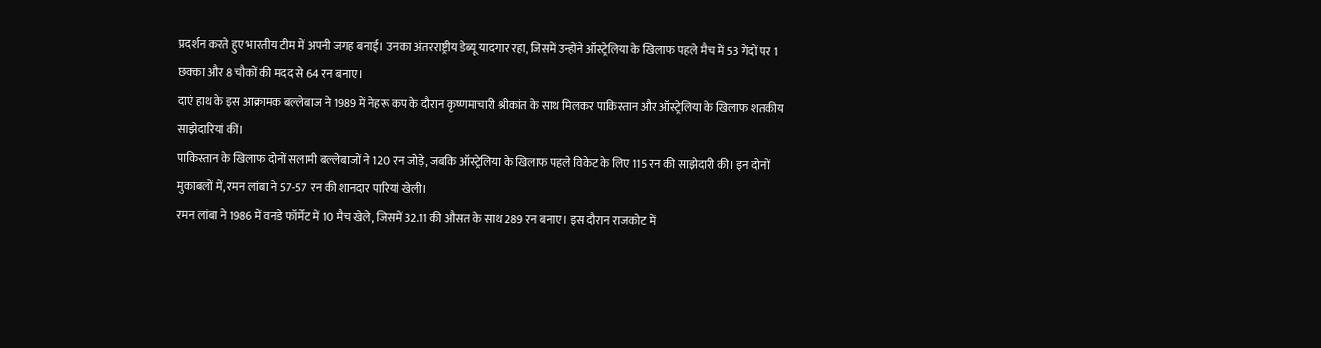प्रदर्शन करते हुए भारतीय टीम में अपनी जगह बनाई। उनका अंतरराष्ट्रीय डेब्यू यादगार रहा, जिसमें उन्होंने ऑस्ट्रेलिया के खिलाफ पहले मैच में 53 गेंदों पर 1 छक्का और 8 चौकों की मदद से 64 रन बनाए।
दाएं हाथ के इस आक्रामक बल्लेबाज ने 1989 में नेहरू कप के दौरान कृष्णमाचारी श्रीकांत के साथ मिलकर पाकिस्तान और ऑस्ट्रेलिया के खिलाफ शतकीय साझेदारियां कीं।
पाकिस्तान के खिलाफ दोनों सलामी बल्लेबाजों ने 120 रन जोड़े, जबकि ऑस्ट्रेलिया के खिलाफ पहले विकेट के लिए 115 रन की साझेदारी की। इन दोनों मुकाबलों में, रमन लांबा ने 57-57 रन की शानदार पारियां खेली।
रमन लांबा ने 1986 में वनडे फॉर्मेट में 10 मैच खेले, जिसमें 32.11 की औसत के साथ 289 रन बनाए। इस दौरान राजकोट में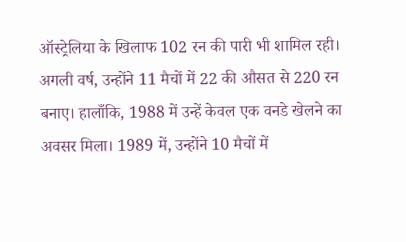ऑस्ट्रेलिया के खिलाफ 102 रन की पारी भी शामिल रही। अगली वर्ष, उन्होंने 11 मैचों में 22 की औसत से 220 रन बनाए। हालाँकि, 1988 में उन्हें केवल एक वनडे खेलने का अवसर मिला। 1989 में, उन्होंने 10 मैचों में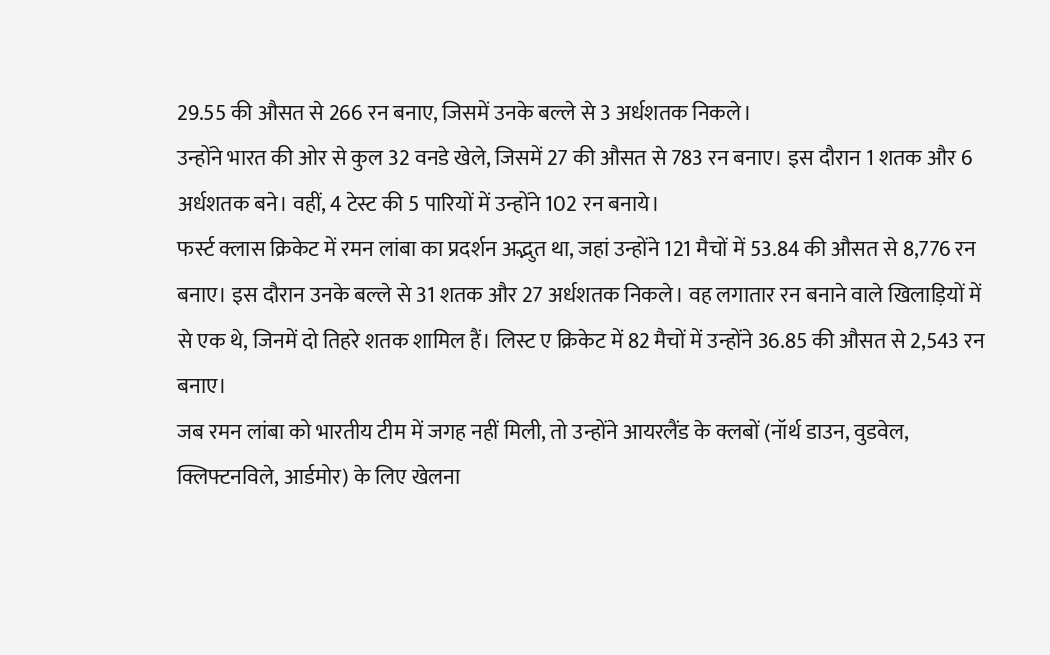29.55 की औसत से 266 रन बनाए, जिसमें उनके बल्ले से 3 अर्धशतक निकले।
उन्होंने भारत की ओर से कुल 32 वनडे खेले, जिसमें 27 की औसत से 783 रन बनाए। इस दौरान 1 शतक और 6 अर्धशतक बने। वहीं, 4 टेस्ट की 5 पारियों में उन्होंने 102 रन बनाये।
फर्स्ट क्लास क्रिकेट में रमन लांबा का प्रदर्शन अद्भुत था, जहां उन्होंने 121 मैचों में 53.84 की औसत से 8,776 रन बनाए। इस दौरान उनके बल्ले से 31 शतक और 27 अर्धशतक निकले। वह लगातार रन बनाने वाले खिलाड़ियों में से एक थे, जिनमें दो तिहरे शतक शामिल हैं। लिस्ट ए क्रिकेट में 82 मैचों में उन्होंने 36.85 की औसत से 2,543 रन बनाए।
जब रमन लांबा को भारतीय टीम में जगह नहीं मिली, तो उन्होंने आयरलैंड के क्लबों (नॉर्थ डाउन, वुडवेल, क्लिफ्टनविले, आर्डमोर) के लिए खेलना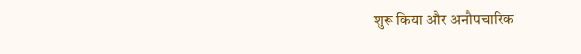शुरू किया और अनौपचारिक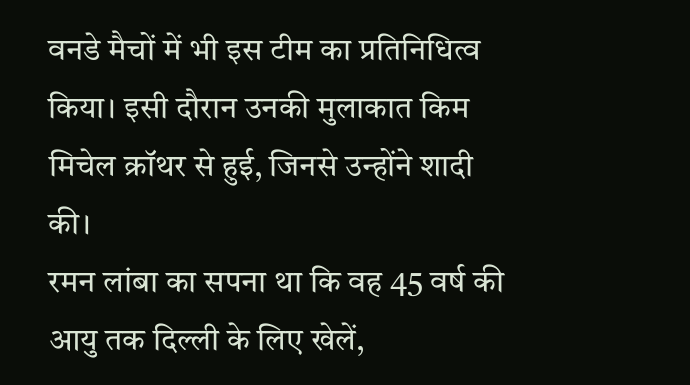वनडे मैचों में भी इस टीम का प्रतिनिधित्व किया। इसी दौरान उनकी मुलाकात किम मिचेल क्रॉथर से हुई, जिनसे उन्होंने शादी की।
रमन लांबा का सपना था कि वह 45 वर्ष की आयु तक दिल्ली के लिए खेलें,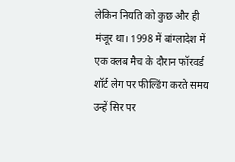लेकिन नियति को कुछ और ही मंजूर था। 1998 में बांग्लादेश में एक क्लब मैच के दौरान फॉरवर्ड शॉर्ट लेग पर फील्डिंग करते समय उन्हें सिर पर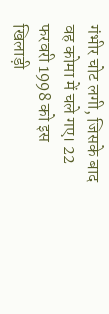गंभीर चोट लगी, जिसके बाद वह कोमा में चले गए। 22 फरवरी 1998 को इस खिलाड़ी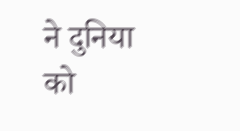ने दुनिया को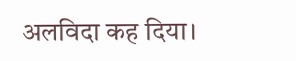अलविदा कह दिया।